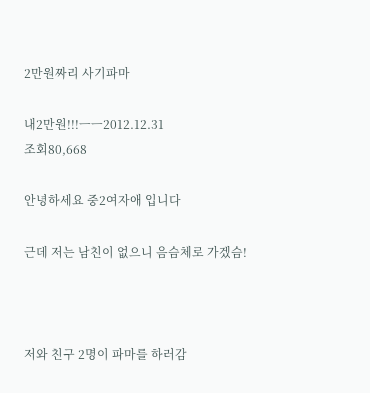2만원짜리 사기파마

내2만원!!!ㅡㅡ2012.12.31
조회80,668

안녕하세요 중2여자애 입니다

근데 저는 남친이 없으니 음슴체로 가겠슴!



저와 친구 2명이 파마를 하러감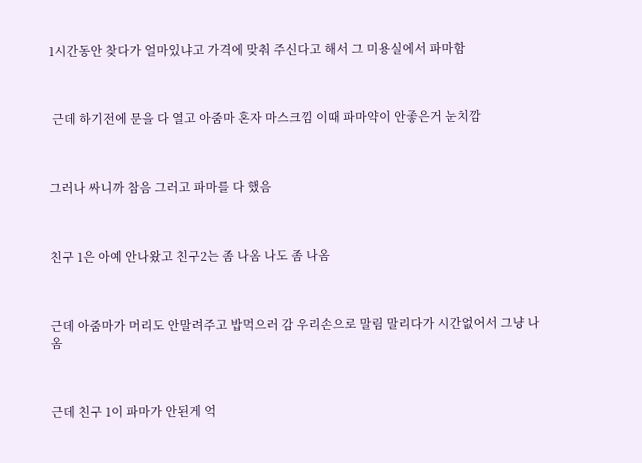1시간동안 찾다가 얼마있냐고 가격에 맞춰 주신다고 해서 그 미용실에서 파마함



 근데 하기전에 문을 다 열고 아줌마 혼자 마스크낌 이때 파마약이 안좋은거 눈치깜



그러나 싸니까 참음 그러고 파마를 다 했음



친구 1은 아예 안나왔고 친구2는 좀 나옴 나도 좀 나옴



근데 아줌마가 머리도 안말려주고 밥먹으러 감 우리손으로 말림 말리다가 시간없어서 그냥 나옴



근데 친구 1이 파마가 안된게 억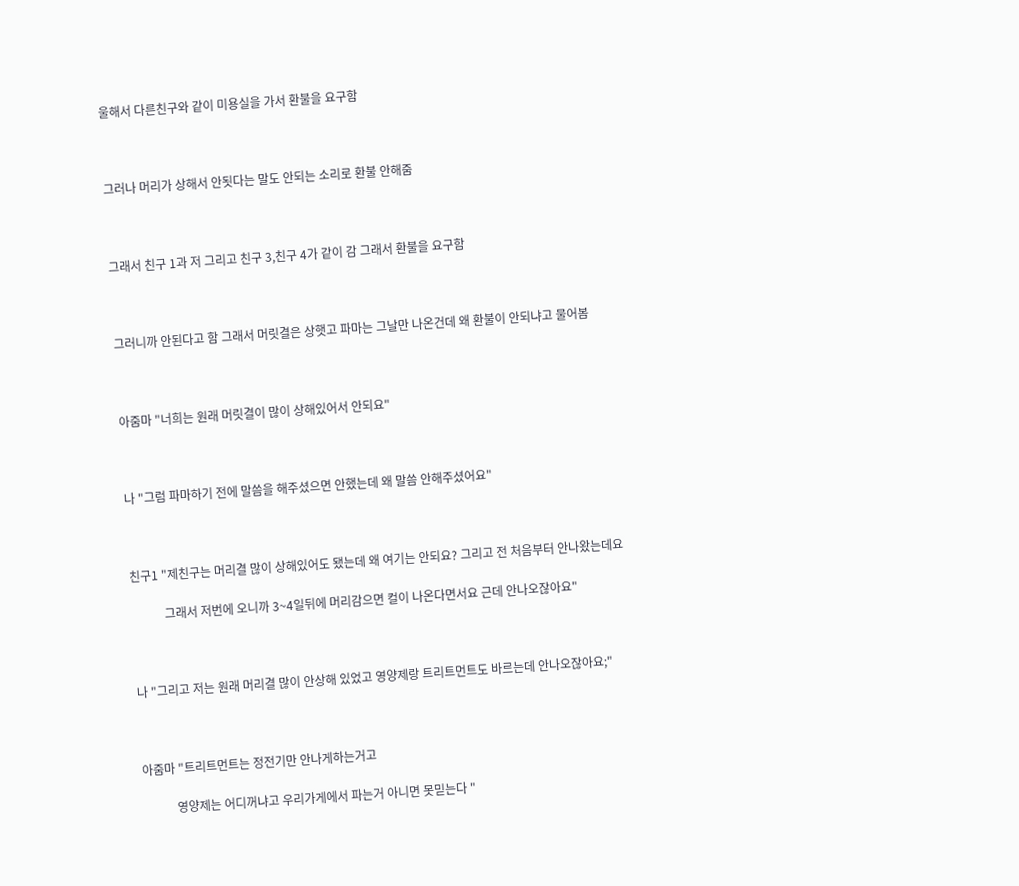울해서 다른친구와 같이 미용실을 가서 환불을 요구함



그러나 머리가 상해서 안됫다는 말도 안되는 소리로 환불 안해줌



그래서 친구 1과 저 그리고 친구 3,친구 4가 같이 감 그래서 환불을 요구함



그러니까 안된다고 함 그래서 머릿결은 상햇고 파마는 그날만 나온건데 왜 환불이 안되냐고 물어봄



아줌마 "너희는 원래 머릿결이 많이 상해있어서 안되요"



나 "그럼 파마하기 전에 말씀을 해주셨으면 안했는데 왜 말씀 안해주셨어요"



친구1 "제친구는 머리결 많이 상해있어도 됐는데 왜 여기는 안되요? 그리고 전 처음부터 안나왔는데요

           그래서 저번에 오니까 3~4일뒤에 머리감으면 컬이 나온다면서요 근데 안나오잖아요"



나 "그리고 저는 원래 머리결 많이 안상해 있었고 영양제랑 트리트먼트도 바르는데 안나오잖아요;"



아줌마 "트리트먼트는 정전기만 안나게하는거고

           영양제는 어디꺼냐고 우리가게에서 파는거 아니면 못믿는다 "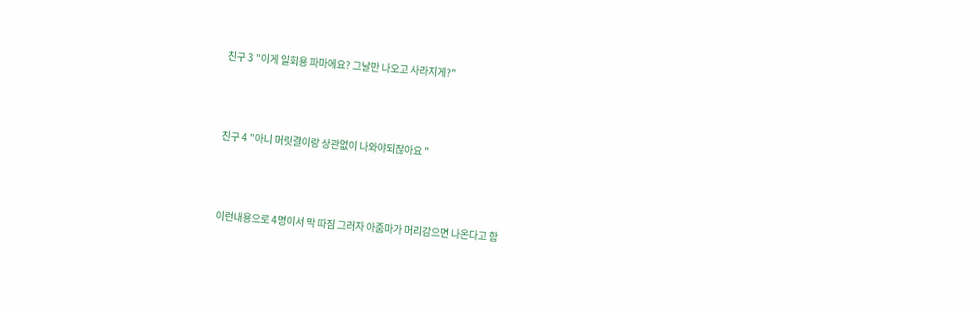친구 3 "이게 일회용 파마에요? 그날만 나오고 사라지게?"



친구 4 "아니 머릿결이랑 상관없이 나와야되잖아요 "



이런내용으로 4명이서 막 따짐 그러자 아줌마가 머리감으면 나온다고 함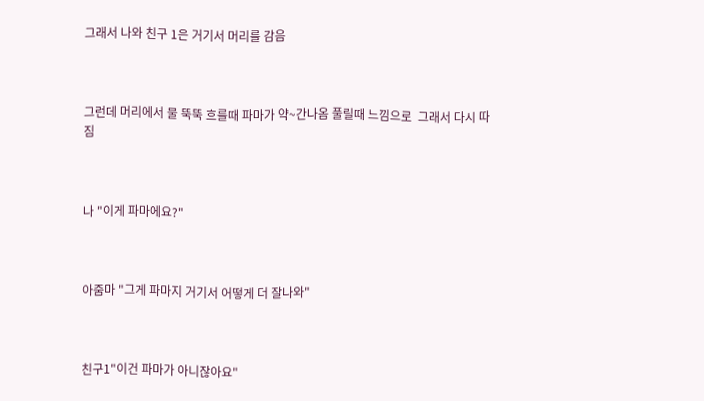그래서 나와 친구 1은 거기서 머리를 감음



그런데 머리에서 물 뚝뚝 흐를때 파마가 약~간나옴 풀릴때 느낌으로  그래서 다시 따짐



나 "이게 파마에요?"



아줌마 "그게 파마지 거기서 어떻게 더 잘나와"



친구1"이건 파마가 아니잖아요"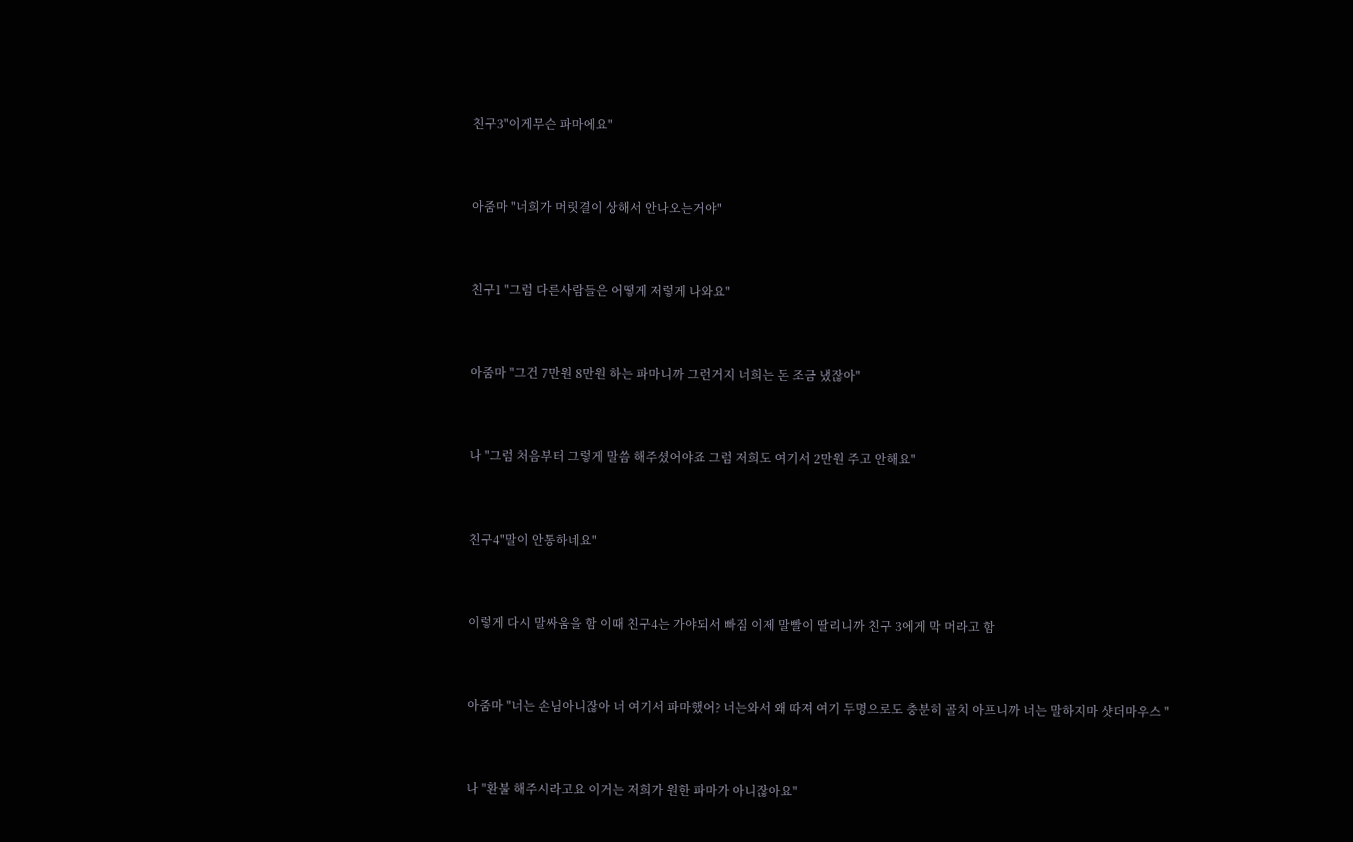친구3"이게무슨 파마에요"



아줌마 "너희가 머릿결이 상해서 안나오는거야"



친구1 "그럼 다른사람들은 어떻게 저렇게 나와요"



아줌마 "그건 7만원 8만원 하는 파마니까 그런거지 너희는 돈 조금 냈잖아"



나 "그럼 처음부터 그렇게 말씀 해주셨어야죠 그럼 저희도 여기서 2만원 주고 안해요"



친구4"말이 안통하네요"



이렇게 다시 말싸움을 함 이때 친구4는 가야되서 빠짐 이제 말빨이 딸리니까 친구 3에게 막 머라고 함



아줌마 "너는 손님아니잖아 너 여기서 파마했어? 너는와서 왜 따져 여기 두명으로도 충분히 골치 아프니까 너는 말하지마 샷더마우스 "



나 "환불 해주시라고요 이거는 저희가 원한 파마가 아니잖아요"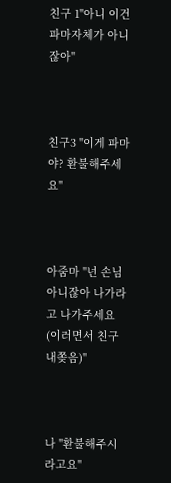친구 1"아니 이건 파마자체가 아니잖아"



친구3 "이게 파마야? 환불해주세요"



아줌마 "넌 손님 아니잖아 나가라고 나가주세요 (이러면서 친구 내쫒음)"



나 "환불해주시라고요"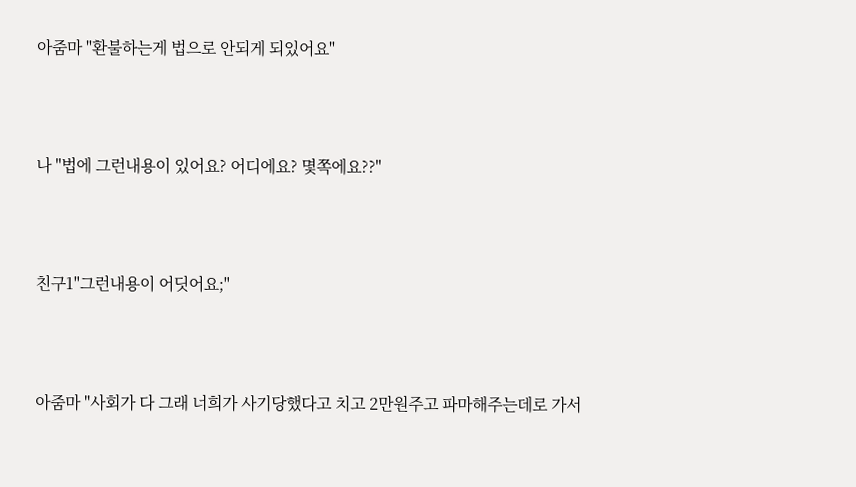아줌마 "환불하는게 법으로 안되게 되있어요"



나 "법에 그런내용이 있어요? 어디에요? 몇쪽에요??"



친구1"그런내용이 어딧어요;"



아줌마 "사회가 다 그래 너희가 사기당했다고 치고 2만원주고 파마해주는데로 가서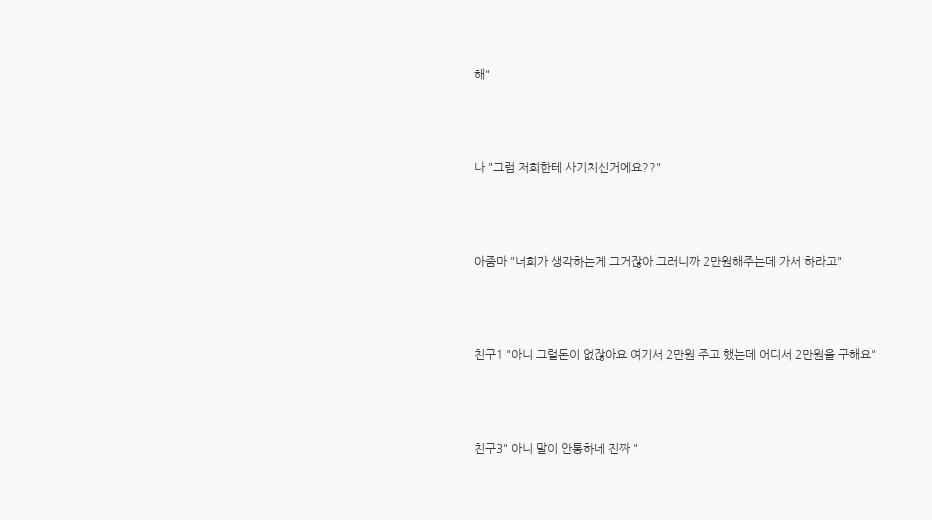해"



나 "그럼 저희한테 사기치신거에요??"



아줌마 "너희가 생각하는게 그거잖아 그러니까 2만원해주는데 가서 하라고"



친구1 "아니 그럴돈이 없잖아요 여기서 2만원 주고 했는데 어디서 2만원을 구해요"



친구3" 아니 말이 안통하네 진짜 "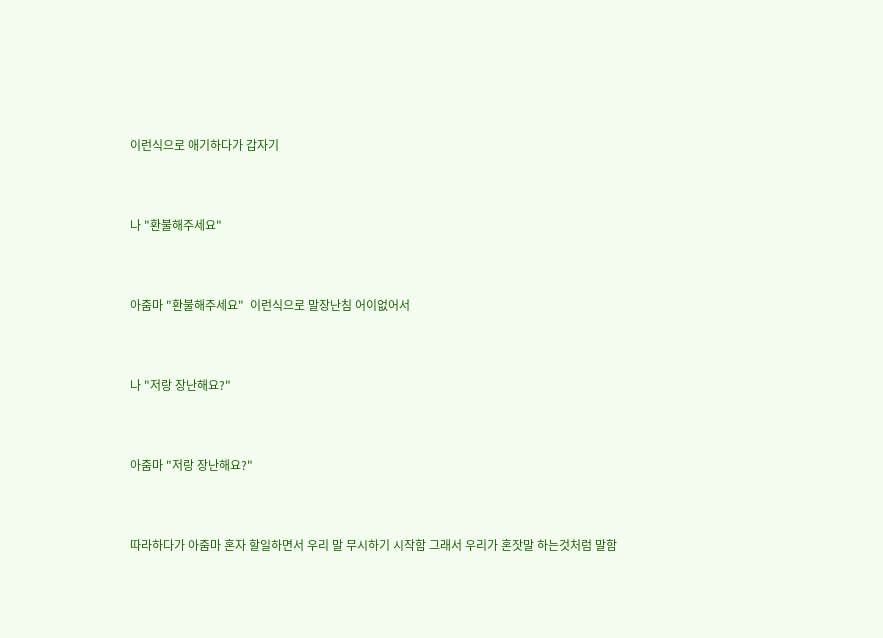이런식으로 애기하다가 갑자기



나 "환불해주세요"



아줌마 "환불해주세요"  이런식으로 말장난침 어이없어서



나 "저랑 장난해요?"



아줌마 "저랑 장난해요?"



따라하다가 아줌마 혼자 할일하면서 우리 말 무시하기 시작함 그래서 우리가 혼잣말 하는것처럼 말함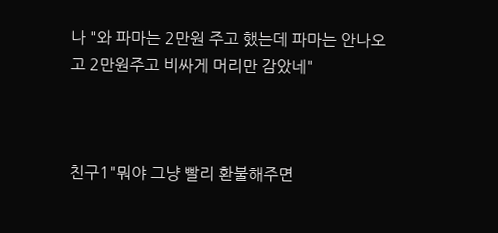나 "와 파마는 2만원 주고 했는데 파마는 안나오고 2만원주고 비싸게 머리만 감았네"



친구1"뭐야 그냥 빨리 환불해주면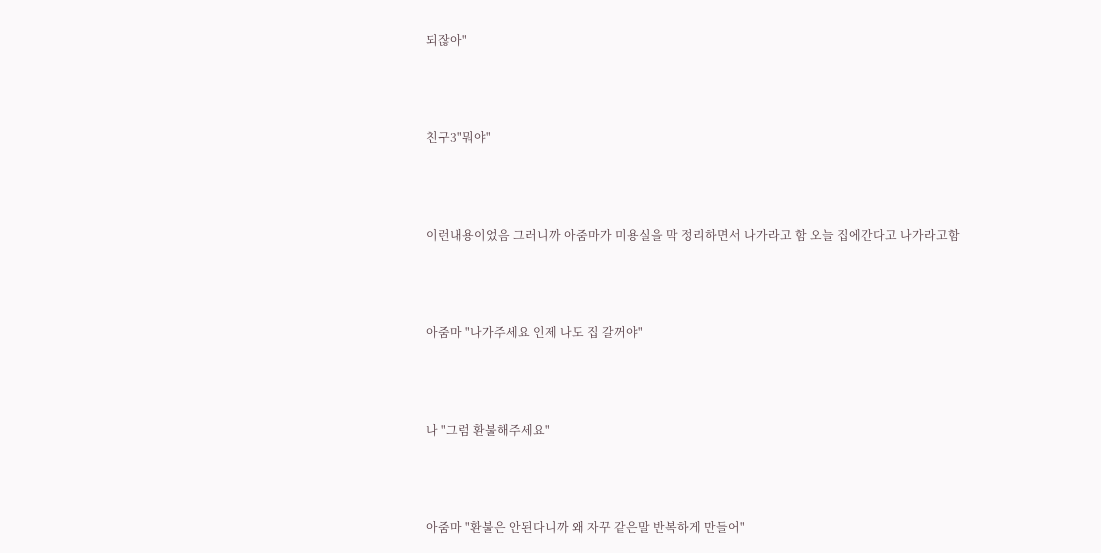되잖아"



친구3"뭐야"



이런내용이었음 그러니까 아줌마가 미용실을 막 정리하면서 나가라고 함 오늘 집에간다고 나가라고함



아줌마 "나가주세요 인제 나도 집 갈꺼야"



나 "그럼 환불해주세요"



아줌마 "환불은 안된다니까 왜 자꾸 같은말 반복하게 만들어"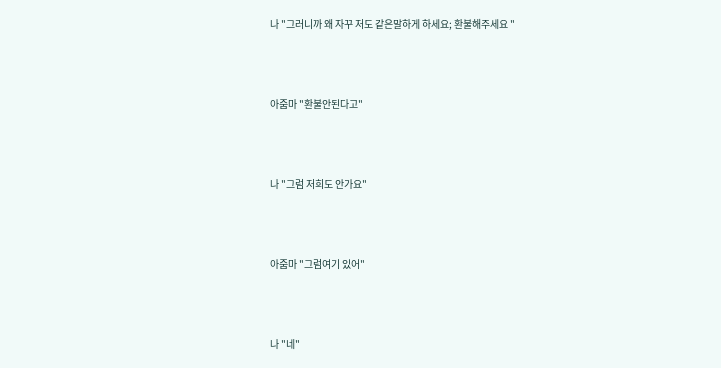나 "그러니까 왜 자꾸 저도 같은말하게 하세요; 환불해주세요 "



아줌마 "환불안된다고"



나 "그럼 저희도 안가요"



아줌마 "그럼여기 있어"



나 "네"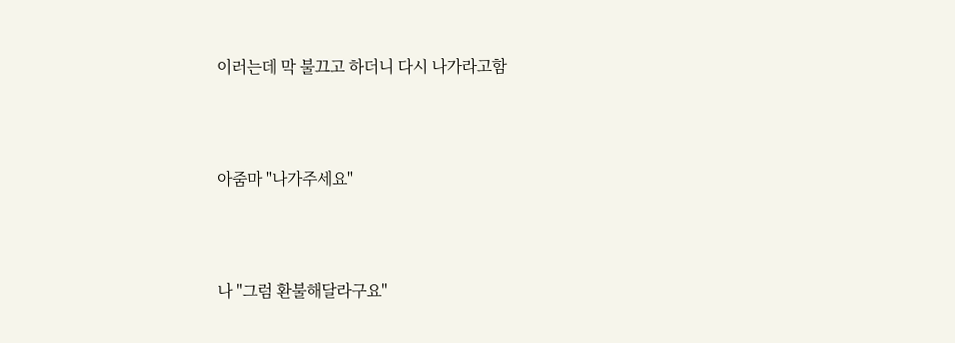이러는데 막 불끄고 하더니 다시 나가라고함



아줌마 "나가주세요"



나 "그럼 환불해달라구요"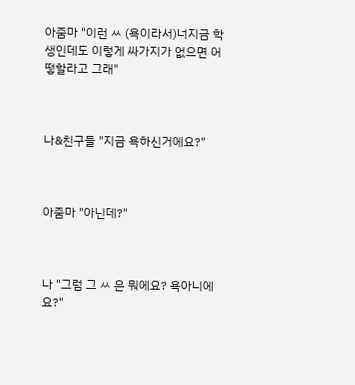아줌마 "이런 ㅆ (욕이라서)너지금 학생인데도 이렇게 싸가지가 없으면 어떻할라고 그래"



나&친구들 "지금 욕하신거에요?"



아줌마 "아닌데?"



나 "그럼 그 ㅆ 은 뭐에요? 욕아니에요?"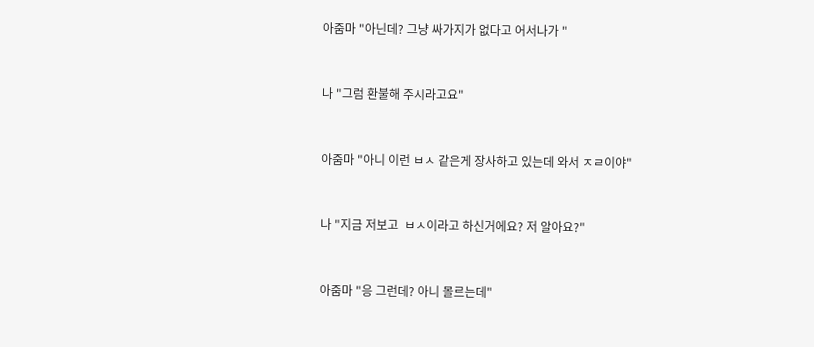아줌마 "아닌데? 그냥 싸가지가 없다고 어서나가 "



나 "그럼 환불해 주시라고요"



아줌마 "아니 이런 ㅂㅅ 같은게 장사하고 있는데 와서 ㅈㄹ이야"



나 "지금 저보고  ㅂㅅ이라고 하신거에요? 저 알아요?"



아줌마 "응 그런데? 아니 몰르는데"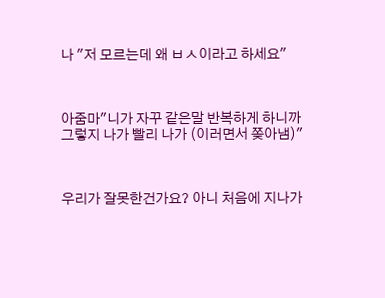나 "저 모르는데 왜 ㅂㅅ이라고 하세요"



아줌마"니가 자꾸 같은말 반복하게 하니까 그렇지 나가 빨리 나가 (이러면서 쫒아냄)"



우리가 잘못한건가요? 아니 처음에 지나가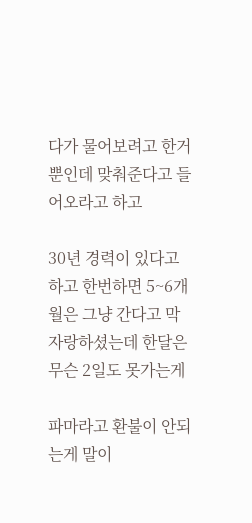다가 물어보려고 한거뿐인데 맞춰준다고 들어오라고 하고

30년 경력이 있다고 하고 한번하면 5~6개월은 그냥 간다고 막 자랑하셨는데 한달은 무슨 2일도 못가는게

파마라고 환불이 안되는게 말이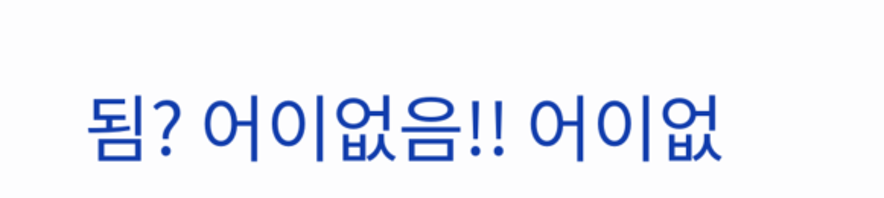됨? 어이없음!! 어이없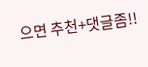으면 추천+댓글좀!!